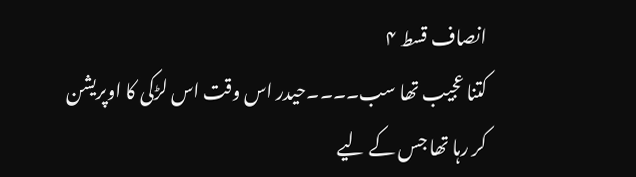انصاف قسط ۴
کتنا عجیب تھا سب۔۔۔۔حیدر اس وقت اس لڑکی کا اوپریشن کر رہا تھا جس کے لیے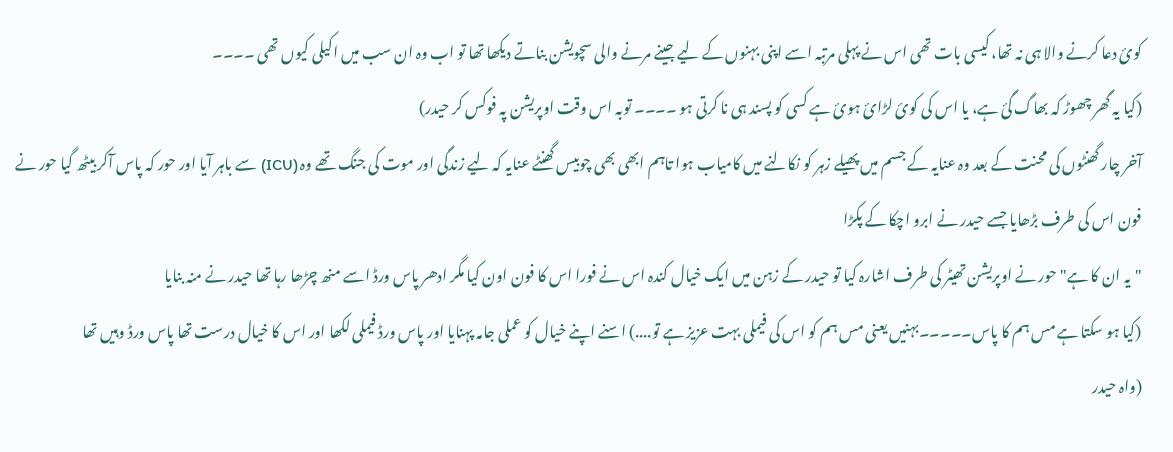کوئ دعا کرنے والا ہی نہ تھا، کیسی بات تھی اس نے پہلی مرتبہ اسے اپنی بہنوں کے لیے جینے مرنے والی سچویشن بناتے دیکھا تھا تو اب وہ ان سب میں اکیلی کیوں تھی ۔۔۔۔
(کیا یہ گھر چھوڑ کہ بھاگ گئ ہے، یا اس کی کوئ لڑائ ہوئ ہے کسی کو پسند ہی نا کرتی ہو ۔۔۔۔ توبہ اس وقت اوپریشن پہ فوکس کر حیدر)
آخر چار گھنٹوں کی محنت کے بعد وہ عنایہ کے جسم میں پھیلے زہر کو نکالنے میں کامیاب ہوا تاہم ابھی بھی چوبیس گھنٹے عنایہ کہ لیے زندگی اور موت کی جنگ تھے وہ (ICU) سے باہر آیا اور حور کہ پاس آکر بیٹھ گیا حور نے فون اس کی طرف بڑھایا جسے حیدر نے ابرو اچکا کے پکڑا
"یہ ان کا ہے" حور نے اوپریشن تھیٹر کی طرف اشارہ کیا تو حیدر کے زہن میں ایک خیال کندہ اس نے فورا اس کا فون اون کیا مگر ادھر پاس ورڈ اسے منھ چڑھا رہا تھا حیدر نے منہ بنایا
(کیا ہو سکتا ہے مس ہم کا پاس۔۔۔۔۔بہنیں یعنی مس ہم کو اس کی فیملی بہت عزیز ہے تو....) اسنے اپنے خیال کو عملی جامہ پہنایا اور پاس ورڈ فیملی لکھا اور اس کا خیال درست تھا پاس ورڈ وہیں تھا
(واہ حیدر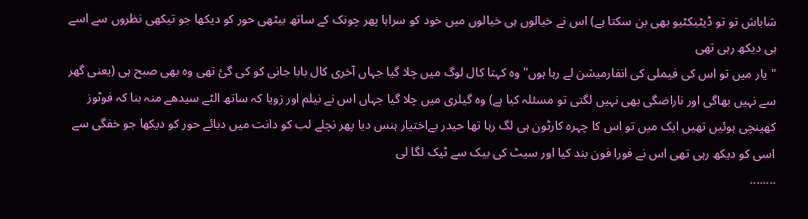شاباش تو تو ڈیٹیکٹیو بھی بن سکتا ہے) اس نے خیالوں ہی خیالوں میں خود کو سراہا پھر چونک کے ساتھ بیٹھی حور کو دیکھا جو تیکھی نظروں سے اسے ہی دیکھ رہی تھی
"یار میں تو اس کی فیملی کی انفارمیشن لے رہا ہوں" وہ کہتا کال لوگ میں چلا گیا جہاں آخری کال بابا جانی کو کی گئ تھی وہ بھی صبح ہی (یعنی گھر سے نہیں بھاگی اور ناراضگی بھی نہیں لگتی تو مسئلہ کیا ہے) وہ گیلری میں چلا گیا جہاں اس نے نیلم اور زویا کہ ساتھ الٹے سیدھے منہ بنا کہ فوٹوز کھینچی ہوئیں تھیں ایک میں تو اس کا چہرہ کارٹون ہی لگ رہا تھا حیدر بےاختیار ہنس دیا پھر نچلے لب کو دانت میں دبائے حور کو دیکھا جو خفگی سے اسی کو دیکھ رہی تھی اس نے فورا فون بند کیا اور سیٹ کی بیک سے ٹیک لگا لی
........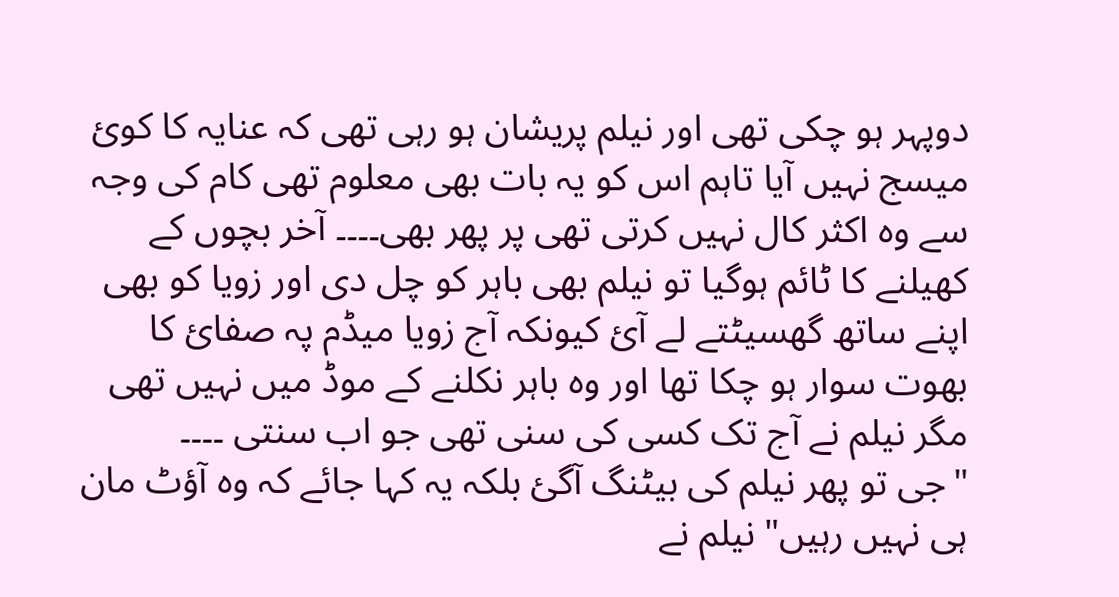دوپہر ہو چکی تھی اور نیلم پریشان ہو رہی تھی کہ عنایہ کا کوئ میسج نہیں آیا تاہم اس کو یہ بات بھی معلوم تھی کام کی وجہ سے وہ اکثر کال نہیں کرتی تھی پر پھر بھی۔۔۔۔ آخر بچوں کے کھیلنے کا ٹائم ہوگیا تو نیلم بھی باہر کو چل دی اور زویا کو بھی اپنے ساتھ گھسیٹتے لے آئ کیونکہ آج زویا میڈم پہ صفائ کا بھوت سوار ہو چکا تھا اور وہ باہر نکلنے کے موڈ میں نہیں تھی مگر نیلم نے آج تک کسی کی سنی تھی جو اب سنتی ۔۔۔۔
"جی تو پھر نیلم کی بیٹنگ آگئ بلکہ یہ کہا جائے کہ وہ آؤٹ مان ہی نہیں رہیں" نیلم نے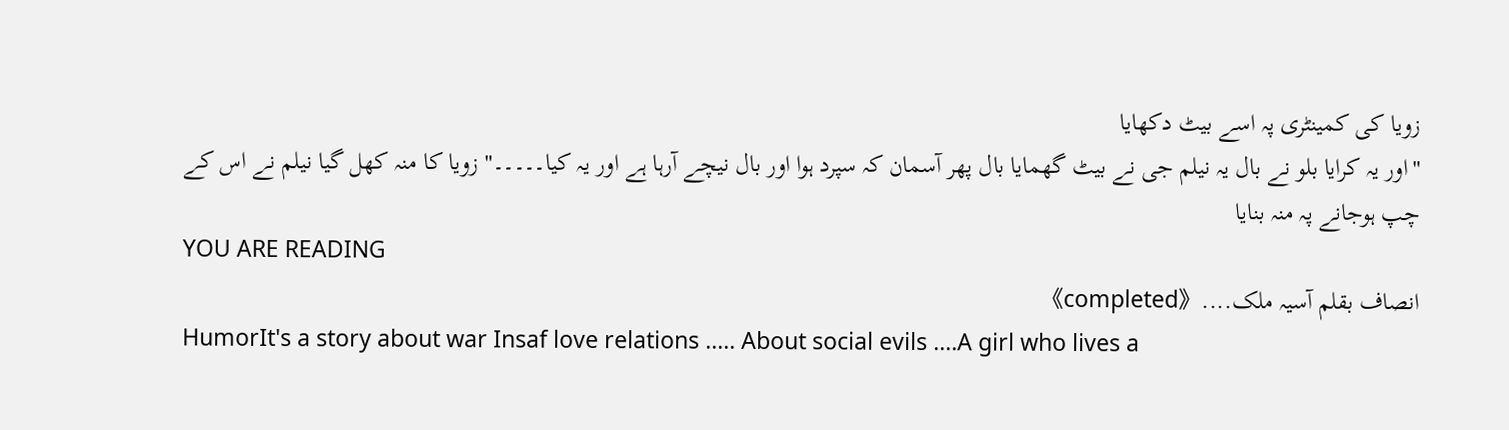زویا کی کمینٹری پہ اسے بیٹ دکھایا
"اور یہ کرایا بلو نے بال یہ نیلم جی نے بیٹ گھمایا بال پھر آسمان کہ سپرد ہوا اور بال نیچے آرہا ہے اور یہ کیا۔۔۔۔۔" زویا کا منہ کھل گیا نیلم نے اس کے چپ ہوجانے پہ منہ بنایا
YOU ARE READING
انصاف بقلم آسیہ ملک....《completed》
HumorIt's a story about war Insaf love relations ..... About social evils ....A girl who lives a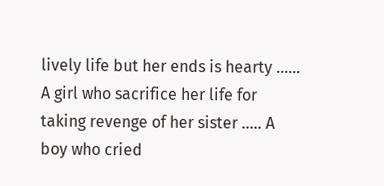lively life but her ends is hearty ...... A girl who sacrifice her life for taking revenge of her sister ..... A boy who cried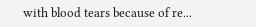with blood tears because of re...